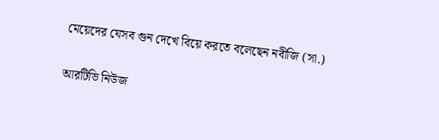মেয়েদের যেসব গুন দেখে বিয়ে করতে বলেছেন নবীজি (সা.)

আরটিভি নিউজ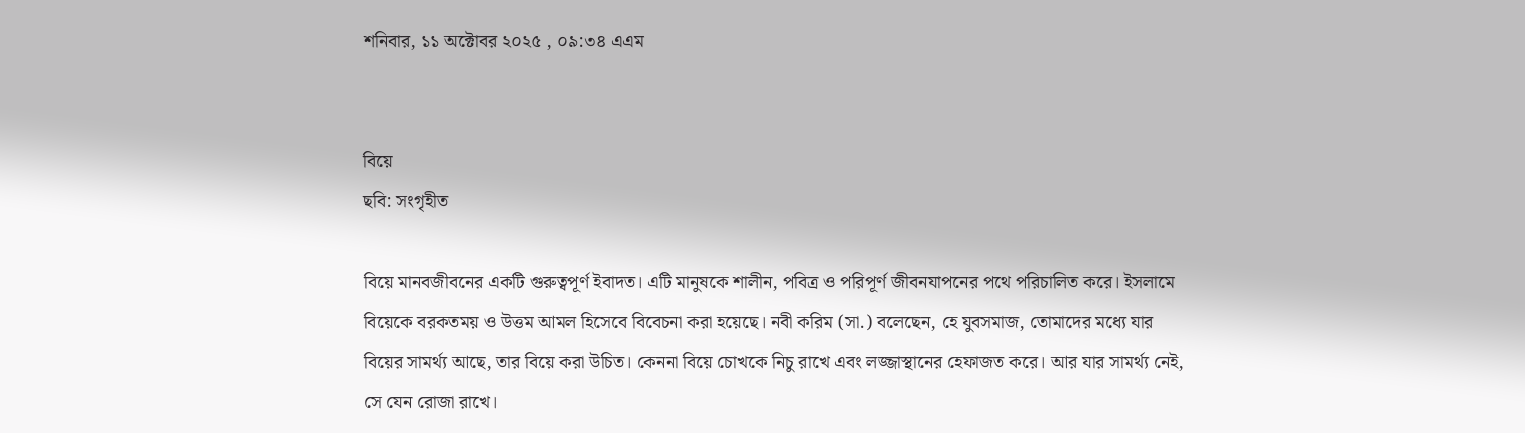শনিবার, ১১ অক্টোবর ২০২৫ , ০৯:৩৪ এএম


বিয়ে
ছবি: সংগৃহীত

বিয়ে মানবজীবনের একটি গুরুত্বপূর্ণ ইবাদত। এটি মানুষকে শালীন, পবিত্র ও পরিপূর্ণ জীবনযাপনের পথে পরিচালিত করে। ইসলামে বিয়েকে বরকতময় ও উত্তম আমল হিসেবে বিবেচনা করা হয়েছে। নবী করিম (সা.) বলেছেন, হে যুবসমাজ, তোমাদের মধ্যে যার বিয়ের সামর্থ্য আছে, তার বিয়ে করা উচিত। কেননা বিয়ে চোখকে নিচু রাখে এবং লজ্জাস্থানের হেফাজত করে। আর যার সামর্থ্য নেই, সে যেন রোজা রাখে।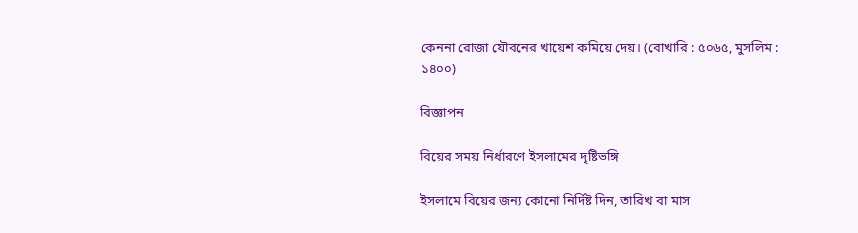কেননা রোজা যৌবনের খায়েশ কমিয়ে দেয়। (বোখারি : ৫০৬৫, মুসলিম : ১৪০০)

বিজ্ঞাপন

বিয়ের সময় নির্ধারণে ইসলামের দৃষ্টিভঙ্গি

ইসলামে বিয়ের জন্য কোনো নির্দিষ্ট দিন, তারিখ বা মাস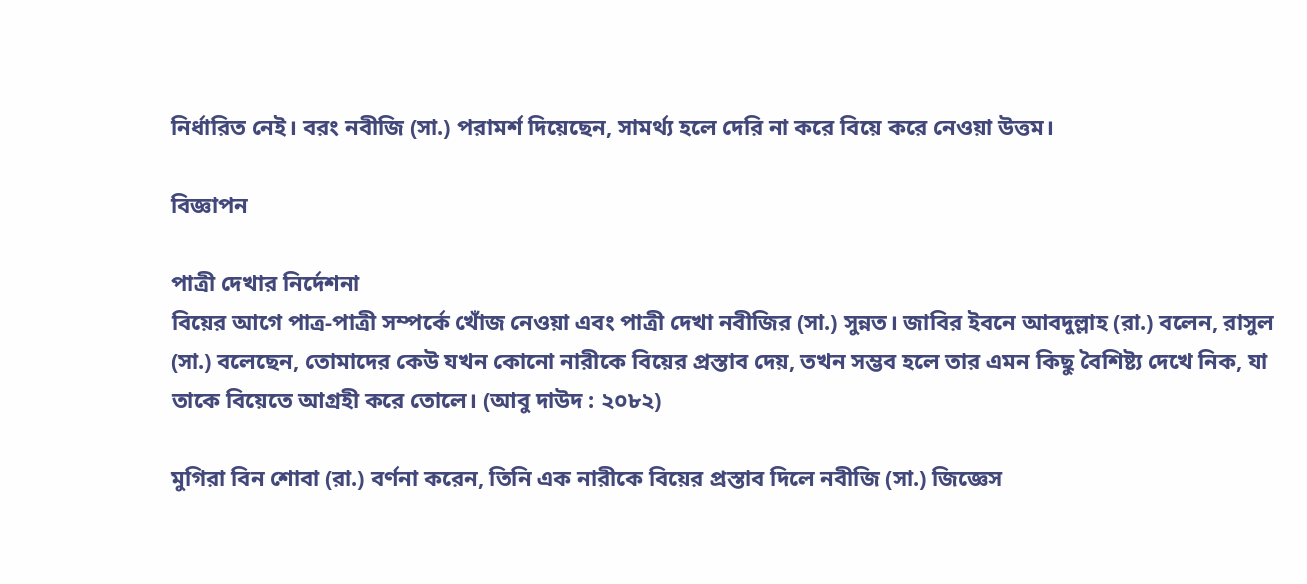নির্ধারিত নেই। বরং নবীজি (সা.) পরামর্শ দিয়েছেন, সামর্থ্য হলে দেরি না করে বিয়ে করে নেওয়া উত্তম।

বিজ্ঞাপন

পাত্রী দেখার নির্দেশনা
বিয়ের আগে পাত্র-পাত্রী সম্পর্কে খোঁজ নেওয়া এবং পাত্রী দেখা নবীজির (সা.) সুন্নত। জাবির ইবনে আবদুল্লাহ (রা.) বলেন, রাসুল (সা.) বলেছেন, তোমাদের কেউ যখন কোনো নারীকে বিয়ের প্রস্তাব দেয়, তখন সম্ভব হলে তার এমন কিছু বৈশিষ্ট্য দেখে নিক, যা তাকে বিয়েতে আগ্রহী করে তোলে। (আবু দাউদ : ২০৮২)

মুগিরা বিন শোবা (রা.) বর্ণনা করেন, তিনি এক নারীকে বিয়ের প্রস্তাব দিলে নবীজি (সা.) জিজ্ঞেস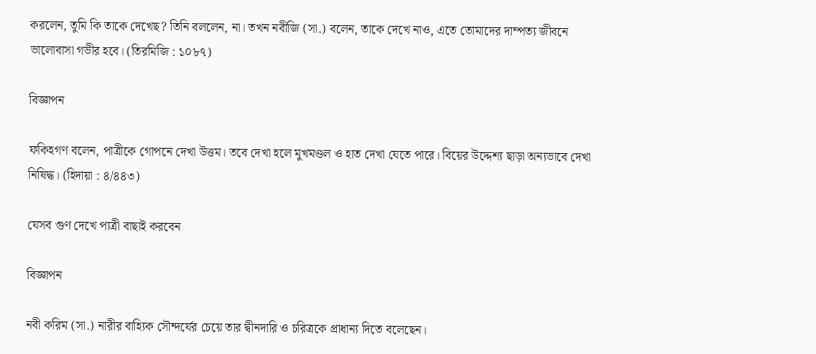করলেন, তুমি কি তাকে দেখেছ? তিনি বললেন, না। তখন নবীজি (সা.) বলেন, তাকে দেখে নাও, এতে তোমাদের দাম্পত্য জীবনে ভালোবাসা গভীর হবে। (তিরমিজি : ১০৮৭)

বিজ্ঞাপন

ফকিহগণ বলেন, পাত্রীকে গোপনে দেখা উত্তম। তবে দেখা হলে মুখমণ্ডল ও হাত দেখা যেতে পারে। বিয়ের উদ্দেশ্য ছাড়া অন্যভাবে দেখা নিষিদ্ধ। (হিদায়া : ৪/৪৪৩)

যেসব গুণ দেখে পাত্রী বাছাই করবেন

বিজ্ঞাপন

নবী করিম (সা.) নারীর বাহ্যিক সৌন্দর্যের চেয়ে তার দ্বীনদারি ও চরিত্রকে প্রাধান্য দিতে বলেছেন।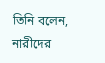তিনি বলেন, নারীদের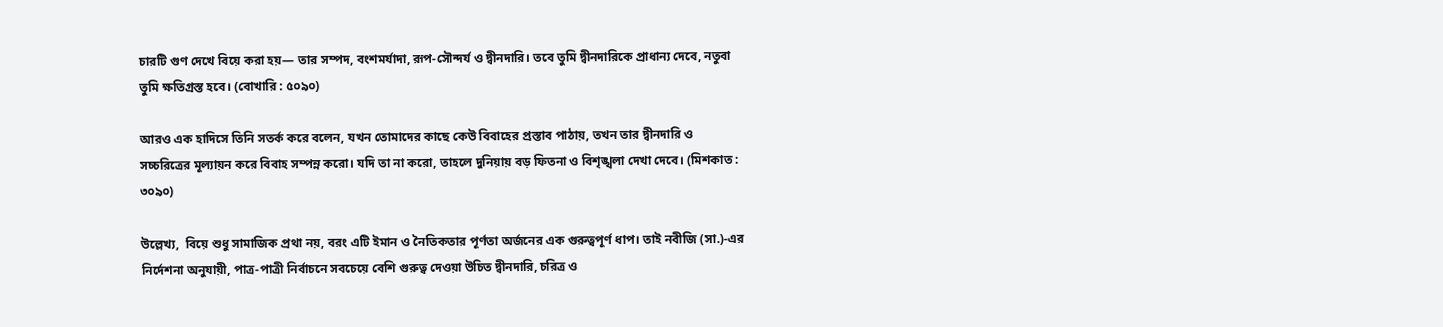চারটি গুণ দেখে বিয়ে করা হয়— তার সম্পদ, বংশমর্যাদা, রূপ-সৌন্দর্য ও দ্বীনদারি। তবে তুমি দ্বীনদারিকে প্রাধান্য দেবে, নতুবা তুমি ক্ষতিগ্রস্ত হবে। (বোখারি : ৫০৯০)

আরও এক হাদিসে তিনি সতর্ক করে বলেন, যখন তোমাদের কাছে কেউ বিবাহের প্রস্তাব পাঠায়, তখন তার দ্বীনদারি ও সচ্চরিত্রের মূল্যায়ন করে বিবাহ সম্পন্ন করো। যদি তা না করো, তাহলে দুনিয়ায় বড় ফিতনা ও বিশৃঙ্খলা দেখা দেবে। (মিশকাত : ৩০৯০)

উল্লেখ্য,  বিয়ে শুধু সামাজিক প্রথা নয়, বরং এটি ইমান ও নৈতিকতার পূর্ণতা অর্জনের এক গুরুত্বপূর্ণ ধাপ। তাই নবীজি (সা.)-এর নির্দেশনা অনুযায়ী, পাত্র-পাত্রী নির্বাচনে সবচেয়ে বেশি গুরুত্ব দেওয়া উচিত দ্বীনদারি, চরিত্র ও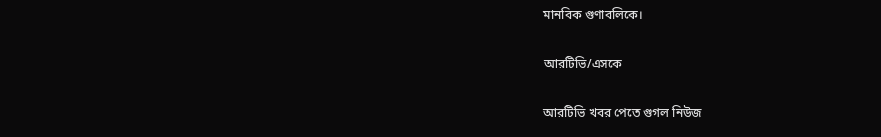মানবিক গুণাবলিকে।

আরটিভি/এসকে

আরটিভি খবর পেতে গুগল নিউজ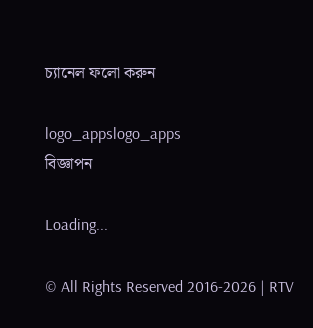চ্যানেল ফলো করুন

logo_appslogo_apps
বিজ্ঞাপন

Loading...

© All Rights Reserved 2016-2026 | RTV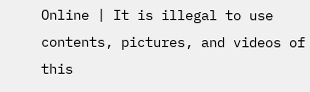Online | It is illegal to use contents, pictures, and videos of this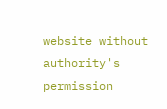website without authority's permission